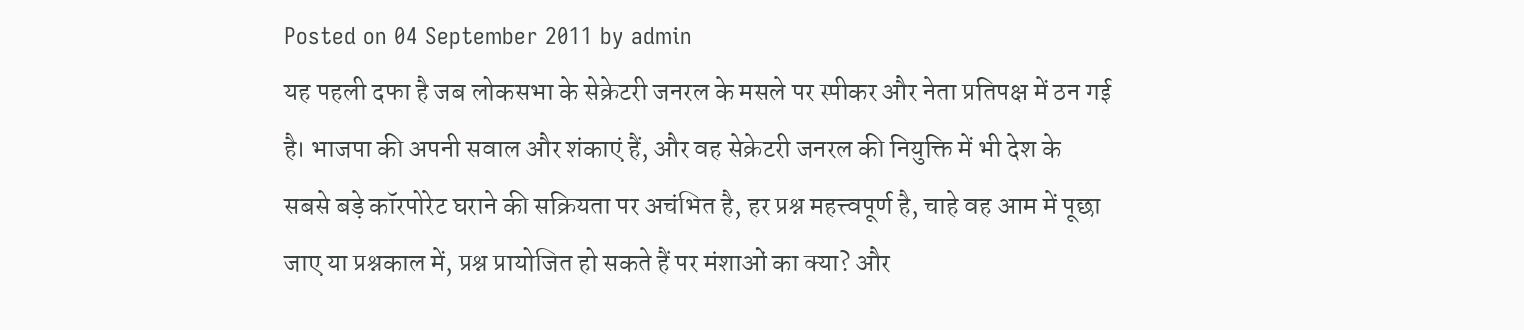Posted on 04 September 2011 by admin
यह पहली दफा है जब लोकसभा के सेक्रेटरी जनरल के मसले पर स्पीकर और नेता प्रतिपक्ष में ठन गई है। भाजपा की अपनी सवाल और शंकाएं हैं, और वह सेक्रेटरी जनरल की नियुक्ति में भी देश के सबसे बड़े कॉरपोरेट घराने की सक्रियता पर अचंभित है, हर प्रश्न महत्त्वपूर्ण है, चाहे वह आम में पूछा जाए या प्रश्नकाल में, प्रश्न प्रायोजित हो सकते हैं पर मंशाओं का क्या? और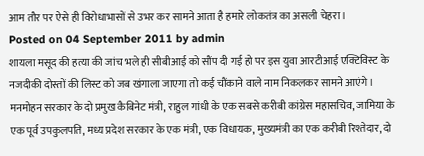आम तौर पर ऐसे ही विरोधाभासों से उभर कर सामने आता है हमारे लोकतंत्र का असली चेहरा।
Posted on 04 September 2011 by admin
शायला मसूद की हत्या की जांच भले ही सीबीआई को सौंप दी गई हो पर इस युवा आरटीआई एक्टिविस्ट के नजदीकी दोस्तों की लिस्ट को जब खंगाला जाएगा तो कई चौंकाने वाले नाम निकलकर सामने आएंगे। मनमोहन सरकार के दो प्रमुख कैबिनेट मंत्री, राहुल गांधी के एक सबसे करीबी कांग्रेस महासचिव, जामिया के एक पूर्व उपकुलपति, मध्य प्रदेश सरकार के एक मंत्री, एक विधायक, मुख्यमंत्री का एक करीबी रिश्तेदार, दो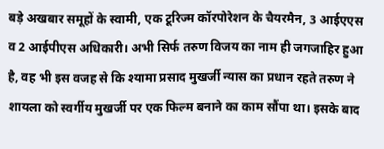बड़े अखबार समूहों के स्वामी, एक टूरिज्म कॉरपोरेशन के चैयरमैन, 3 आईएएस व 2 आईपीएस अधिकारी। अभी सिर्फ तरुण विजय का नाम ही जगजाहिर हुआ है, वह भी इस वजह से कि श्यामा प्रसाद मुखर्जी न्यास का प्रधान रहते तरुण ने शायला को स्वर्गीय मुखर्जी पर एक फिल्म बनाने का काम सौंपा था। इसके बाद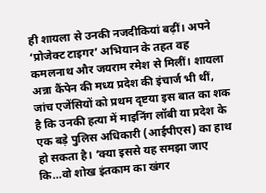ही शायला से उनकी नजदीकियां बढ़ीं। अपने ‘प्रोजेक्ट टाइगर’ अभियान के तहत वह कमलनाथ और जयराम रमेश से मिलीं। शायला अन्ना कैंपेन की मध्य प्रदेश की इंचार्ज भी थीं, जांच एजेंसियों को प्रथम दृष्टया इस बात का शक है कि उनकी हत्या में माइनिंग लॉबी या प्रदेश के एक बड़े पुलिस अधिकारी (आईपीएस) का हाथ हो सकता है। ‘क्या इससे यह समझा जाए कि…वो शोख इंतकाम का खंगर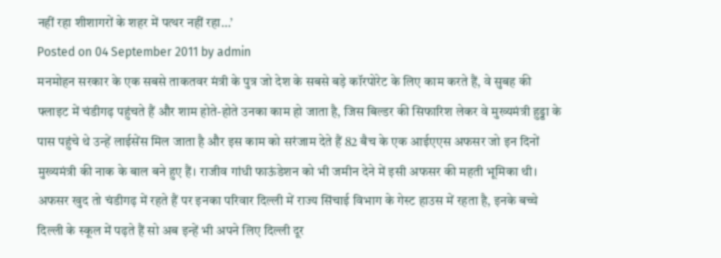नहीं रहा शीशागरों के शहर में पत्थर नहीं रहा…’
Posted on 04 September 2011 by admin
मनमोहन सरकार के एक सबसे ताकतवर मंत्री के पुत्र जो देश के सबसे बड़े कॉरपोरेट के लिए काम करते हैं, वे सुबह की फ्लाइट में चंडीगढ़ पहुंचते हैं और शाम होते-होते उनका काम हो जाता है, जिस बिल्डर की सिफारिश लेकर वे मुख्यमंत्री हुड्डा के पास पहुंचे थे उन्हें लाईसेंस मिल जाता है और इस काम को सरंजाम देते हैं 82 बैच के एक आईएएस अफसर जो इन दिनों मुख्यमंत्री की नाक के बाल बने हुए हैं। राजीव गांधी फाऊंडेशन को भी जमीन देने में इसी अफसर की महती भूमिका थी। अफसर खुद तो चंडीगढ़ में रहते हैं पर इनका परिवार दिल्ली में राज्य सिंचाई विभाग के गेस्ट हाउस में रहता है, इनके बच्चे दिल्ली के स्कूल में पढ़ते हैं सो अब इन्हें भी अपने लिए दिल्ली दूर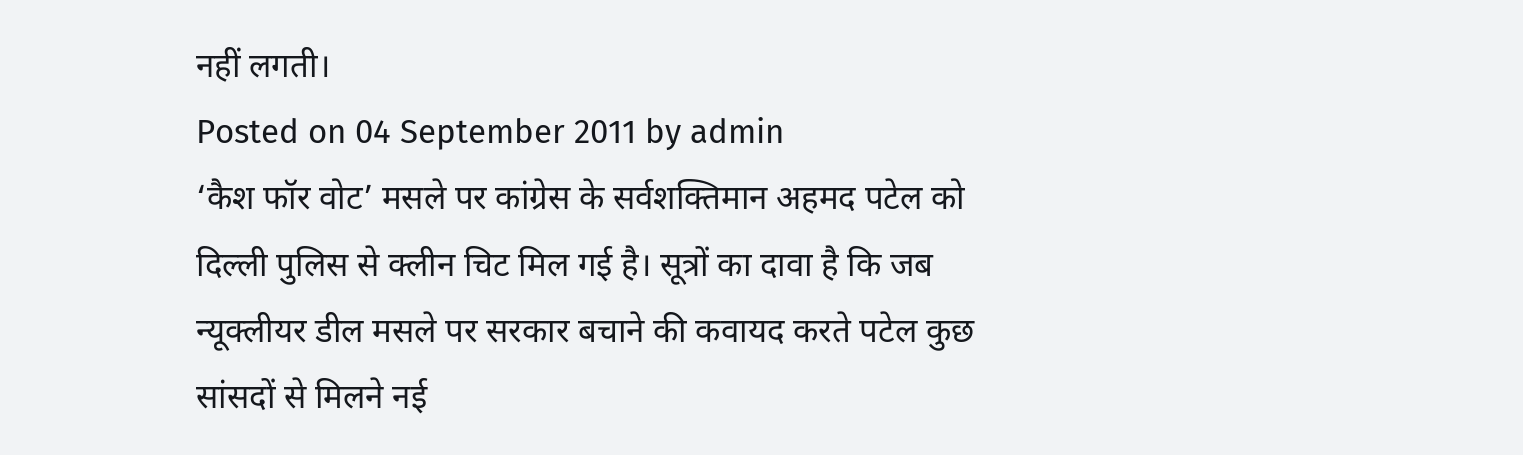नहीं लगती।
Posted on 04 September 2011 by admin
‘कैश फॉर वोट’ मसले पर कांग्रेस के सर्वशक्तिमान अहमद पटेल को दिल्ली पुलिस से क्लीन चिट मिल गई है। सूत्रों का दावा है कि जब न्यूक्लीयर डील मसले पर सरकार बचाने की कवायद करते पटेल कुछ सांसदों से मिलने नई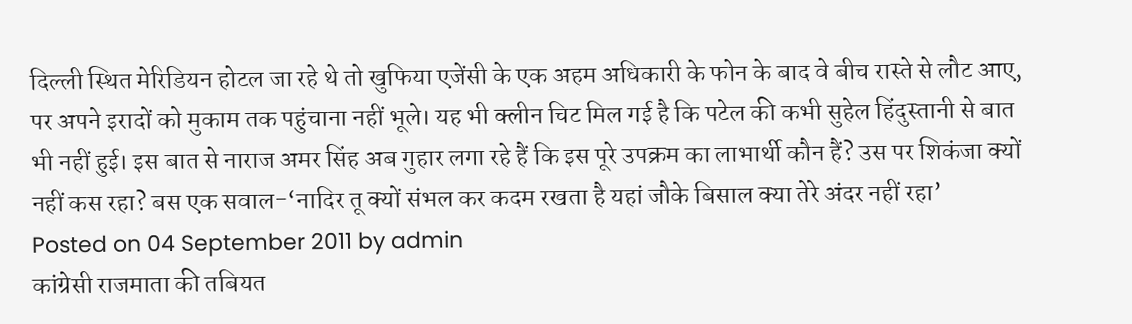दिल्ली स्थित मेरिडियन होटल जा रहे थे तो खुफिया एजेंसी के एक अहम अधिकारी के फोन के बाद वे बीच रास्ते से लौट आए, पर अपने इरादों को मुकाम तक पहुंचाना नहीं भूले। यह भी क्लीन चिट मिल गई है कि पटेल की कभी सुहेल हिंदुस्तानी से बात भी नहीं हुई। इस बात से नाराज अमर सिंह अब गुहार लगा रहे हैं कि इस पूरे उपक्रम का लाभार्थी कौन हैं? उस पर शिकंजा क्यों नहीं कस रहा? बस एक सवाल-‘नादिर तू क्यों संभल कर कदम रखता है यहां जौके बिसाल क्या तेरे अंदर नहीं रहा’
Posted on 04 September 2011 by admin
कांग्रेसी राजमाता की तबियत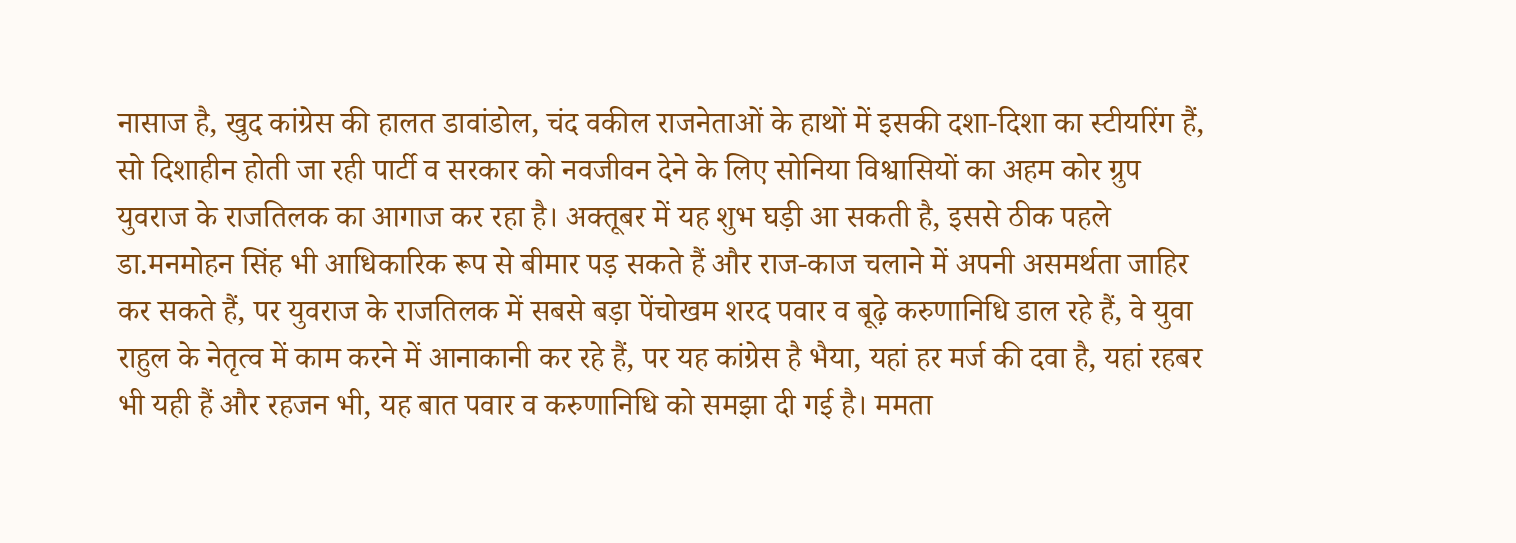नासाज है, खुद कांग्रेस की हालत डावांडोल, चंद वकील राजनेताओं के हाथों में इसकी दशा-दिशा का स्टीयरिंग हैं, सो दिशाहीन होती जा रही पार्टी व सरकार को नवजीवन देने के लिए सोनिया विश्वासियों का अहम कोर ग्रुप युवराज के राजतिलक का आगाज कर रहा है। अक्तूबर में यह शुभ घड़ी आ सकती है, इससे ठीक पहले डा.मनमोहन सिंह भी आधिकारिक रूप से बीमार पड़ सकते हैं और राज-काज चलाने में अपनी असमर्थता जाहिर कर सकते हैं, पर युवराज के राजतिलक में सबसे बड़ा पेंचोखम शरद पवार व बूढ़े करुणानिधि डाल रहे हैं, वे युवा राहुल के नेतृत्व में काम करने में आनाकानी कर रहे हैं, पर यह कांग्रेस है भैया, यहां हर मर्ज की दवा है, यहां रहबर भी यही हैं और रहजन भी, यह बात पवार व करुणानिधि को समझा दी गई है। ममता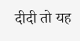दीदी तो यह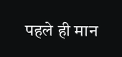पहले ही मान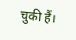चुकी हैं।